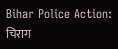Bihar Police Action: चिराग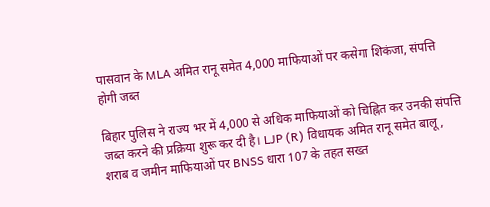पासवान के MLA अमित रानू समेत 4,000 माफियाओं पर कसेगा शिकंजा, संपत्ति होगी जब्त

बिहार पुलिस ने राज्य भर में 4,000 से अधिक माफियाओं को चिह्नित कर उनकी संपत्ति जब्त करने की प्रक्रिया शुरू कर दी है। LJP (R) विधायक अमित रानू समेत बालू, शराब व जमीन माफियाओं पर BNSS धारा 107 के तहत सख्त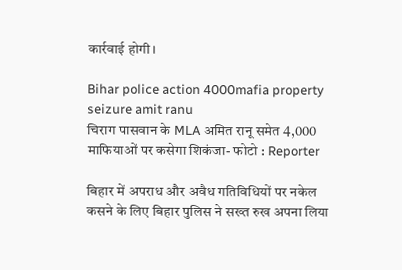कार्रवाई होगी।

Bihar police action 4000mafia property seizure amit ranu
चिराग पासवान के MLA अमित रानू समेत 4,000 माफियाओं पर कसेगा शिकंजा- फोटो : Reporter

बिहार में अपराध और अवैध गतिविधियों पर नकेल कसने के लिए बिहार पुलिस ने सख्त रुख अपना लिया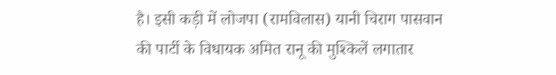है। इसी कड़ी में लोजपा (रामविलास) यानी चिराग पासवान की पार्टी के विधायक अमित रानू की मुश्किलें लगातार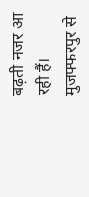बढ़ती नजर आ रही हैं। मुजफ्फरपुर से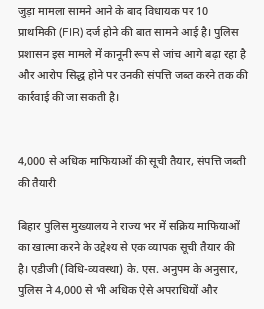जुड़ा मामला सामने आने के बाद विधायक पर 10 प्राथमिकी (FIR) दर्ज होने की बात सामने आई है। पुलिस प्रशासन इस मामले में कानूनी रूप से जांच आगे बढ़ा रहा है और आरोप सिद्ध होने पर उनकी संपत्ति जब्त करने तक की कार्रवाई की जा सकती है।


4,000 से अधिक माफियाओं की सूची तैयार, संपत्ति जब्ती की तैयारी

बिहार पुलिस मुख्यालय ने राज्य भर में सक्रिय माफियाओं का खात्मा करने के उद्देश्य से एक व्यापक सूची तैयार की है। एडीजी (विधि-व्यवस्था) के. एस. अनुपम के अनुसार, पुलिस ने 4,000 से भी अधिक ऐसे अपराधियों और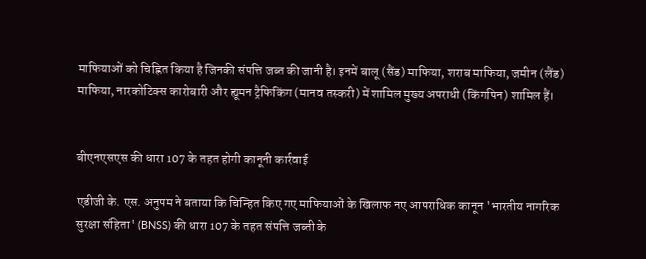माफियाओं को चिह्नित किया है जिनकी संपत्ति जब्त की जानी है। इनमें बालू (सैंड) माफिया, शराब माफिया, जमीन (लैंड) माफिया, नारकोटिक्स कारोबारी और ह्यूमन ट्रैफिकिंग (मानव तस्करी) में शामिल मुख्य अपराधी (किंगपिन) शामिल हैं।


बीएनएसएस की धारा 107 के तहत होगी कानूनी कार्रवाई

एडीजी के. एस. अनुपम ने बताया कि चिन्हित किए गए माफियाओं के खिलाफ नए आपराधिक कानून 'भारतीय नागरिक सुरक्षा संहिता' (BNSS) की धारा 107 के तहत संपत्ति जब्ती के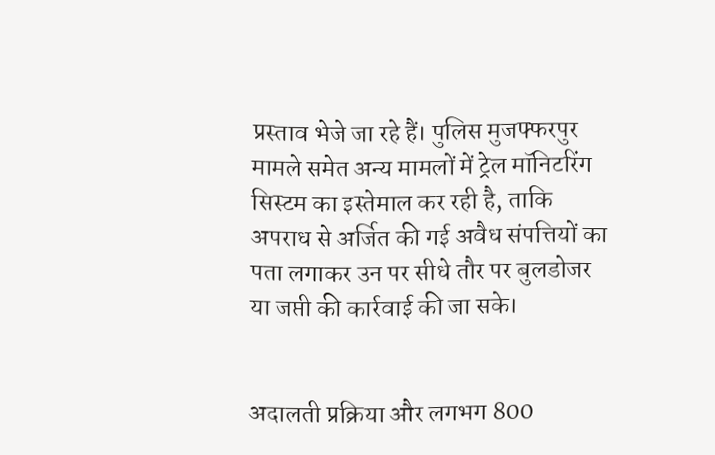प्रस्ताव भेजे जा रहे हैं। पुलिस मुजफ्फरपुर मामले समेत अन्य मामलों में ट्रेल मॉनिटरिंग सिस्टम का इस्तेमाल कर रही है, ताकि अपराध से अर्जित की गई अवैध संपत्तियों का पता लगाकर उन पर सीधे तौर पर बुलडोजर या जप्ती की कार्रवाई की जा सके।


अदालती प्रक्रिया और लगभग 800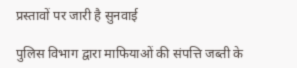प्रस्तावों पर जारी है सुनवाई

पुलिस विभाग द्वारा माफियाओं की संपत्ति जब्ती के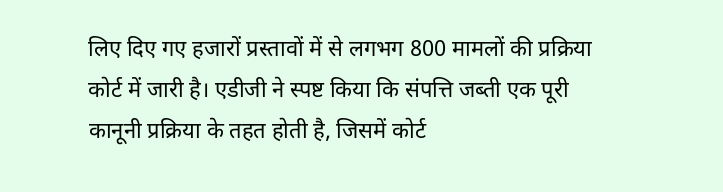लिए दिए गए हजारों प्रस्तावों में से लगभग 800 मामलों की प्रक्रिया कोर्ट में जारी है। एडीजी ने स्पष्ट किया कि संपत्ति जब्ती एक पूरी कानूनी प्रक्रिया के तहत होती है, जिसमें कोर्ट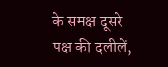के समक्ष दूसरे पक्ष की दलीलें,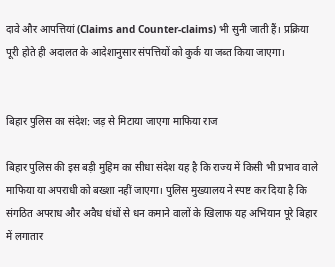दावे और आपत्तियां (Claims and Counter-claims) भी सुनी जाती हैं। प्रक्रिया पूरी होते ही अदालत के आदेशानुसार संपत्तियों को कुर्क या जब्त किया जाएगा।


बिहार पुलिस का संदेश: जड़ से मिटाया जाएगा माफिया राज

बिहार पुलिस की इस बड़ी मुहिम का सीधा संदेश यह है कि राज्य में किसी भी प्रभाव वाले माफिया या अपराधी को बख्शा नहीं जाएगा। पुलिस मुख्यालय ने स्पष्ट कर दिया है कि संगठित अपराध और अवैध धंधों से धन कमाने वालों के खिलाफ यह अभियान पूरे बिहार में लगातार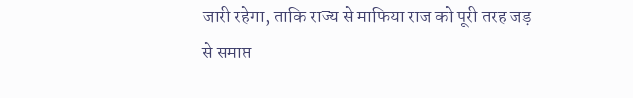जारी रहेगा, ताकि राज्य से माफिया राज को पूरी तरह जड़ से समाप्त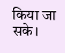किया जा सके।